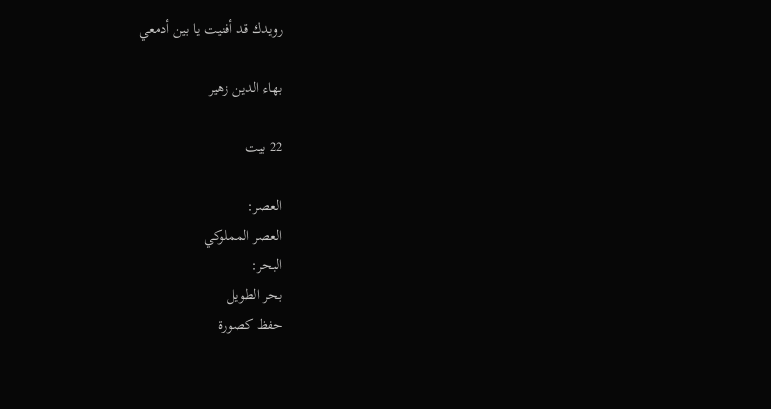رويدك قد أفنيت يا بين أدمعي

بهاء الدين زهير

22 بيت

العصر:
العصر المملوكي
البحر:
بحر الطويل
حفظ كصورة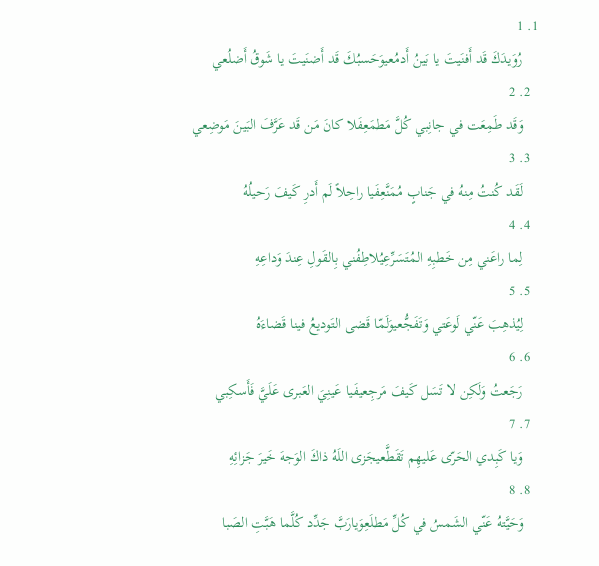1. 1
    رُوَيدَكَ قَد أَفنَيتَ يا بَينُ أَدمُعيوَحَسبُكَ قَد أَضنَيتَ يا شَوقُ أَضلُعي
  2. 2
    وَقَد طَمِعَت في جانِبي كُلَّ مَطمَعِفَلا كانَ مَن قَد عَرَّفَ البَينَ مَوضِعي
  3. 3
    لَقَد كُنتُ مِنهُ في جَنابٍ مُمَنَّعِفَيا راحِلاً لَم أَدرِ كَيفَ رَحيلُهُ
  4. 4
    لِما راعَني مِن خَطبِهِ المُتَسَرِّعِيُلاطِفُني بِالقَولِ عِندَ وَداعِهِ
  5. 5
    لِيُذهِبَ عَنّي لَوعَتي وَتَفَجُّعيوَلَمّا قَضى التَوديعُ فينا قَضاءَهُ
  6. 6
    رَجَعتُ وَلَكِن لا تَسَل كَيفَ مَرجِعيفَيا عَينِيَ العَبرى عَلَيَّ فَأَسكِبي
  7. 7
    وَيا كَبِدي الحَرّى عَليهِم تَقَطَّعيجَزى اللَهُ ذاكَ الوَجهَ خَيرَ جَزائِهِ
  8. 8
    وَحَيَّتهُ عَنّي الشَمسُ في كُلِّ مَطلَعِوَيارَبَّ جَدِّد كُلَّما هَبَّتِ الصَبا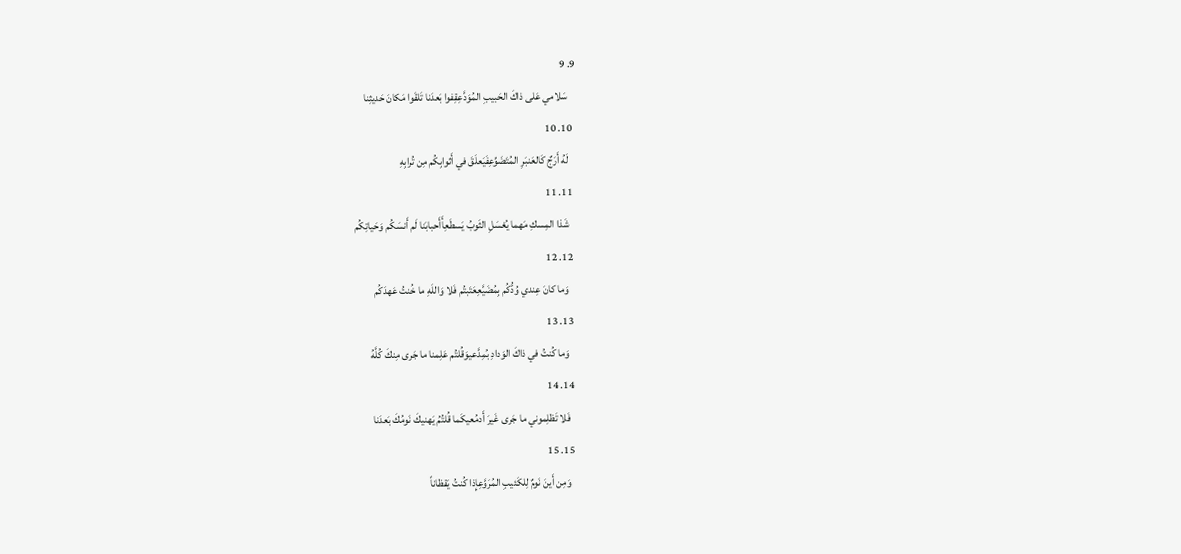9. 9
    سَلامي عَلى ذاكَ الحَبيبِ المُوَدَّعِقِفوا بَعدَنا تَلقَوا مَكانَ حَديثِنا
  10. 10
    لَهُ أَرَجٌ كَالعَنبَرِ المُتَضَوِّعِفَيَعلَقَ في أَثوابِكُم مِن تُرابِهِ
  11. 11
    شَذا المِسكِ مَهما يُغسَلِ الثَوبُ يَسطَعِأَأَحبابَنا لَم أَنسَكُم وَحَياتِكُم
  12. 12
    وَما كانَ عِندي وُدُّكُم بِمُضَيَّعِعَتَبتُم فَلا وَاللَهِ ما خُنتُ عَهدَكُم
  13. 13
    وَما كُنتُ في ذاكَ الوَدادِ بُمِدَّعيوَقُلتُم عَلِمنا ما جَرى مِنكَ كُلَّهُ
  14. 14
    فَلا تَظلِموني ما جَرى غَيرَ أَدمُعيكَما قُلتُمُ يَهنيكَ نَومُكَ بَعدَنا
  15. 15
    وَمِن أَينَ نَومٌ لِلكَئيبِ المُرَوَّعِإِذا كُنتُ يَقظاناً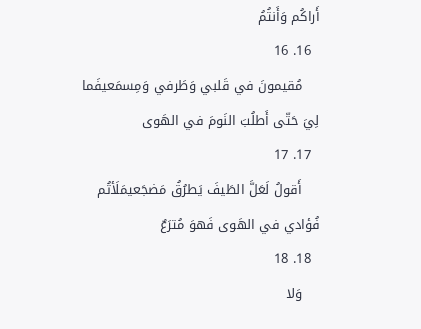أَراكُم وَأَنتُمُ
  16. 16
    مُقيمونَ في قَلبي وَطَرفي وَمِسمَعيفَما لِيَ حَتّى أَطلُبَ النَومَ في الهَوى
  17. 17
    أَقولُ لَعَلَّ الطَيفَ يَطرُقُ مَضجَعيمَلَأتُم فُؤادي في الهَوى فَهوَ مُترَعٌ
  18. 18
    وَلا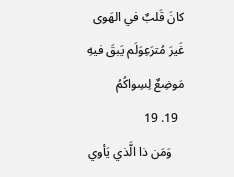كانَ قَلبٌ في الهَوى غَيرَ مُترَعِوَلَم يَبقَ فيهِ مَوضِعٌ لِسِواكُمُ
  19. 19
    وَمَن ذا الَّذي يَأوي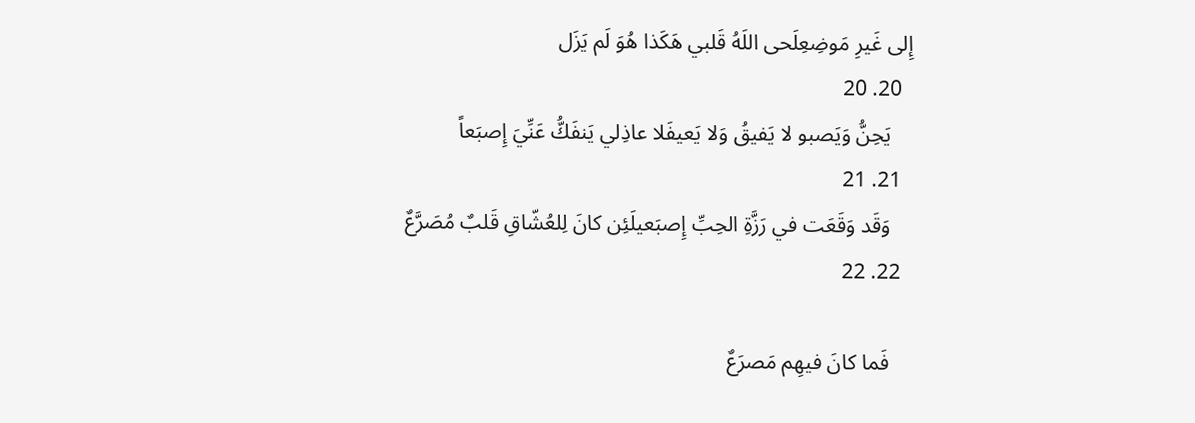إِلى غَيرِ مَوضِعِلَحى اللَهُ قَلبي هَكَذا هُوَ لَم يَزَل
  20. 20
    يَحِنُّ وَيَصبو لا يَفيقُ وَلا يَعيفَلا عاذِلي يَنفَكُّ عَنِّيَ إِصبَعاً
  21. 21
    وَقَد وَقَعَت في رَزَّةِ الحِبِّ إِصبَعيلَئِن كانَ لِلعُشّاقِ قَلبٌ مُصَرَّعٌ
  22. 22

    فَما كانَ فيهِم مَصرَعٌ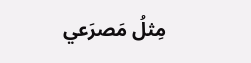مِثلُ مَصرَعي